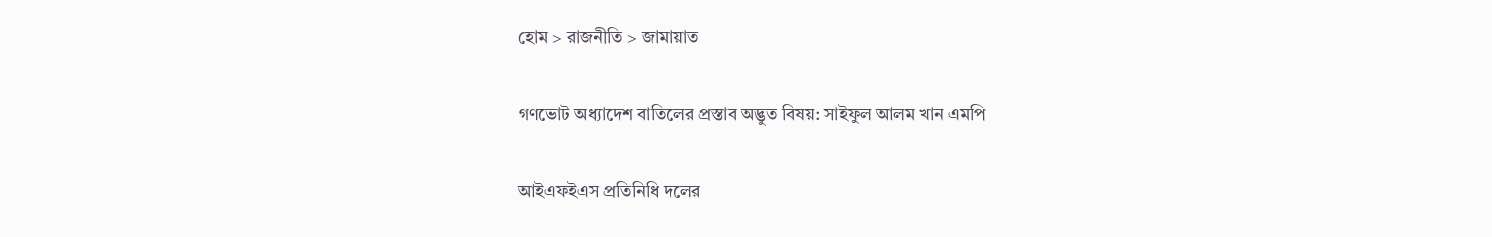হোম > রাজনীতি > জামায়াত

গণভোট অধ্যাদেশ বাতিলের প্রস্তাব অদ্ভুত বিষয়: সাইফুল আলম খান এমপি

আইএফইএস প্রতিনিধি দলের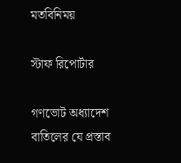মতবিনিময়

স্টাফ রিপোর্টার

গণভোট অধ্যাদেশ বাতিলের যে প্রস্তাব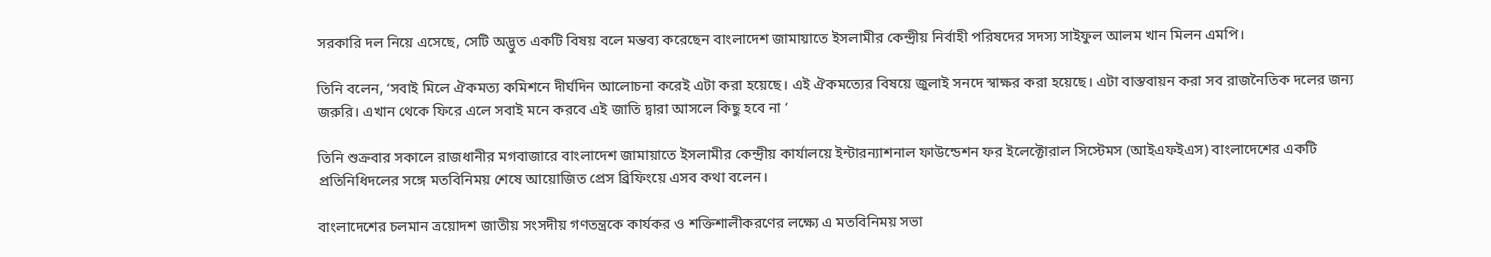সরকারি দল নিয়ে এসেছে, সেটি অদ্ভুত একটি বিষয় বলে মন্তব্য করেছেন বাংলাদেশ জামায়াতে ইসলামীর কেন্দ্রীয় নির্বাহী পরিষদের সদস্য সাইফুল আলম খান মিলন এমপি।

তিনি বলেন, ‘সবাই মিলে ঐকমত্য কমিশনে দীর্ঘদিন আলোচনা করেই এটা করা হয়েছে। এই ঐকমত্যের বিষয়ে জুলাই সনদে স্বাক্ষর করা হয়েছে। এটা বাস্তবায়ন করা সব রাজনৈতিক দলের জন্য জরুরি। এখান থেকে ফিরে এলে সবাই মনে করবে এই জাতি দ্বারা আসলে কিছু হবে না ‘

তিনি শুক্রবার সকালে রাজধানীর মগবাজারে বাংলাদেশ জামায়াতে ইসলামীর কেন্দ্রীয় কার্যালয়ে ইন্টারন্যাশনাল ফাউন্ডেশন ফর ইলেক্টোরাল সিস্টেমস (আইএফইএস) বাংলাদেশের একটি প্রতিনিধিদলের সঙ্গে মতবিনিময় শেষে আয়োজিত প্রেস ব্রিফিংয়ে এসব কথা বলেন।

বাংলাদেশের চলমান ত্রয়োদশ জাতীয় সংসদীয় গণতন্ত্রকে কার্যকর ও শক্তিশালীকরণের লক্ষ্যে এ মতবিনিময় সভা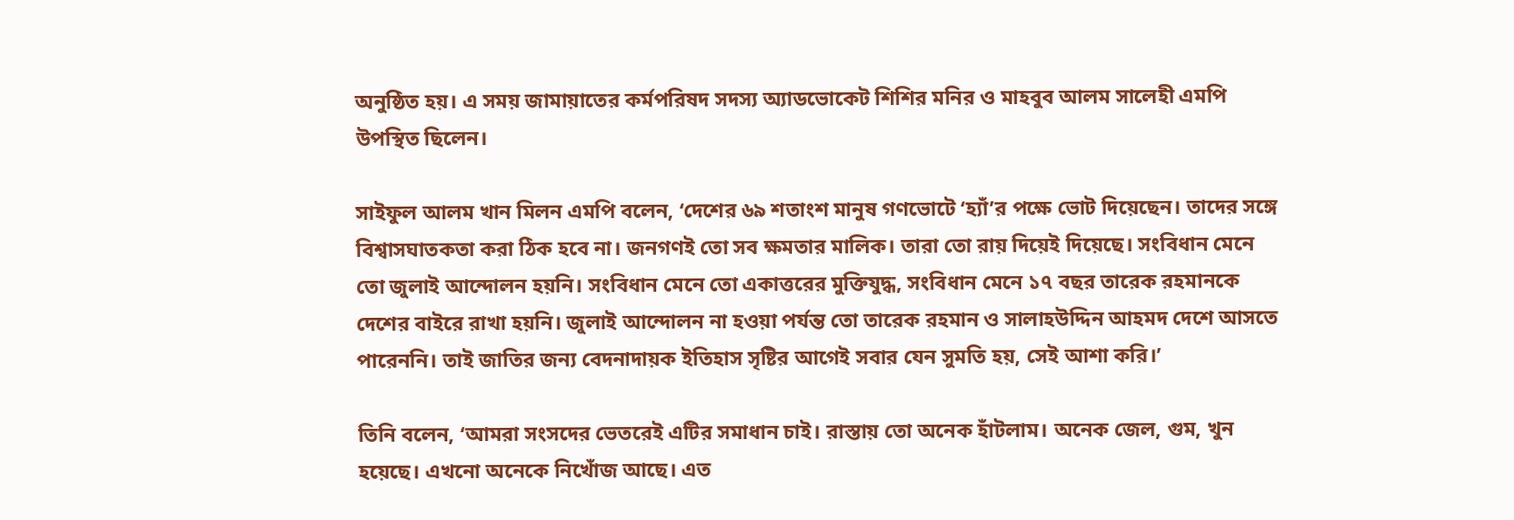অনুষ্ঠিত হয়। এ সময় জামায়াতের কর্মপরিষদ সদস্য অ্যাডভোকেট শিশির মনির ও মাহবুব আলম সালেহী এমপি উপস্থিত ছিলেন।

সাইফুল আলম খান মিলন এমপি বলেন, ‘দেশের ৬৯ শতাংশ মানুষ গণভোটে ‘হ্যাঁ’র পক্ষে ভোট দিয়েছেন। তাদের সঙ্গে বিশ্বাসঘাতকতা করা ঠিক হবে না। জনগণই তো সব ক্ষমতার মালিক। তারা তো রায় দিয়েই দিয়েছে। সংবিধান মেনে তো জুলাই আন্দোলন হয়নি। সংবিধান মেনে তো একাত্তরের মুক্তিযুদ্ধ, সংবিধান মেনে ১৭ বছর তারেক রহমানকে দেশের বাইরে রাখা হয়নি। জুলাই আন্দোলন না হওয়া পর্যন্ত তো তারেক রহমান ও সালাহউদ্দিন আহমদ দেশে আসতে পারেননি। তাই জাতির জন্য বেদনাদায়ক ইতিহাস সৃষ্টির আগেই সবার যেন সুমতি হয়, সেই আশা করি।’

তিনি বলেন, ‘আমরা সংসদের ভেতরেই এটির সমাধান চাই। রাস্তায় তো অনেক হাঁটলাম। অনেক জেল, গুম, খুন হয়েছে। এখনো অনেকে নিখোঁজ আছে। এত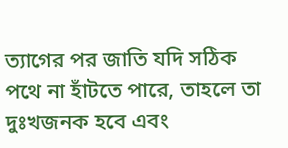ত্যাগের পর জাতি যদি সঠিক পথে না হাঁটতে পারে, তাহলে তা দুঃখজনক হবে এবং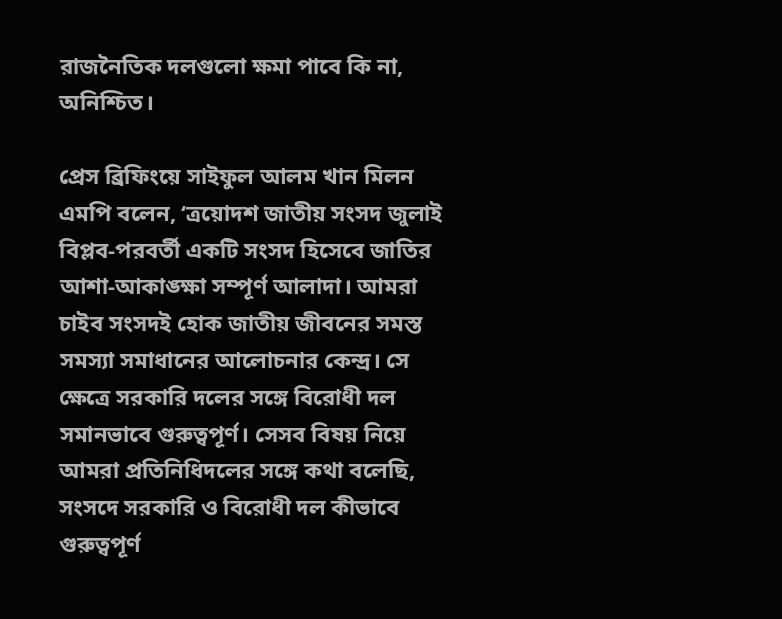রাজনৈতিক দলগুলো ক্ষমা পাবে কি না, অনিশ্চিত।

প্রেস ব্রিফিংয়ে সাইফুল আলম খান মিলন এমপি বলেন, ‘ত্রয়োদশ জাতীয় সংসদ জুলাই বিপ্লব-পরবর্তী একটি সংসদ হিসেবে জাতির আশা-আকাঙ্ক্ষা সম্পূর্ণ আলাদা। আমরা চাইব সংসদই হোক জাতীয় জীবনের সমস্ত সমস্যা সমাধানের আলোচনার কেন্দ্র। সে ক্ষেত্রে সরকারি দলের সঙ্গে বিরোধী দল সমানভাবে গুরুত্বপূর্ণ। সেসব বিষয় নিয়ে আমরা প্রতিনিধিদলের সঙ্গে কথা বলেছি, সংসদে সরকারি ও বিরোধী দল কীভাবে গুরুত্বপূর্ণ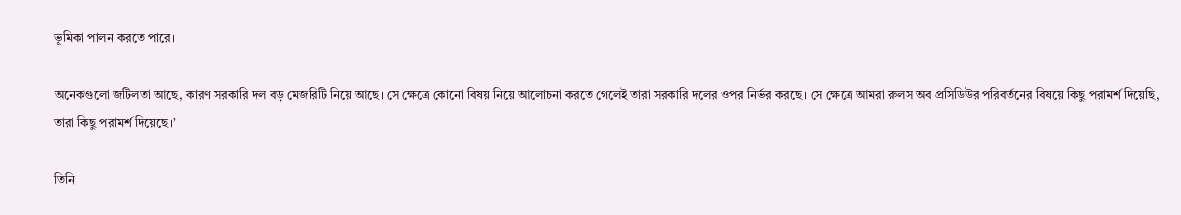ভূমিকা পালন করতে পারে।

অনেকগুলো জটিলতা আছে, কারণ সরকারি দল বড় মেজরিটি নিয়ে আছে। সে ক্ষেত্রে কোনো বিষয় নিয়ে আলোচনা করতে গেলেই তারা সরকারি দলের ওপর নির্ভর করছে। সে ক্ষেত্রে আমরা রুলস অব প্রসিডিউর পরিবর্তনের বিষয়ে কিছু পরামর্শ দিয়েছি, তারা কিছু পরামর্শ দিয়েছে।’

তিনি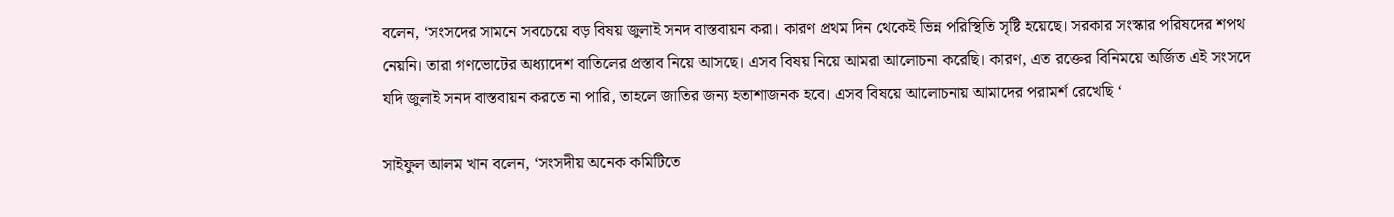বলেন, ‘সংসদের সামনে সবচেয়ে বড় বিষয় জুলাই সনদ বাস্তবায়ন করা। কারণ প্রথম দিন থেকেই ভিন্ন পরিস্থিতি সৃষ্টি হয়েছে। সরকার সংস্কার পরিষদের শপথ নেয়নি। তারা গণভোটের অধ্যাদেশ বাতিলের প্রস্তাব নিয়ে আসছে। এসব বিষয় নিয়ে আমরা আলোচনা করেছি। কারণ, এত রক্তের বিনিময়ে অর্জিত এই সংসদে যদি জুলাই সনদ বাস্তবায়ন করতে না পারি, তাহলে জাতির জন্য হতাশাজনক হবে। এসব বিষয়ে আলোচনায় আমাদের পরামর্শ রেখেছি ‘

সাইফুল আলম খান বলেন, ‘সংসদীয় অনেক কমিটিতে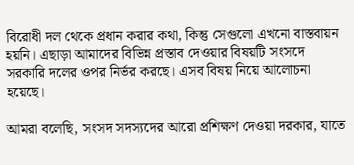বিরোধী দল থেকে প্রধান করার কথা, কিন্তু সেগুলো এখনো বাস্তবায়ন হয়নি। এছাড়া আমাদের বিভিন্ন প্রস্তাব দেওয়ার বিষয়টি সংসদে সরকারি দলের ওপর নির্ভর করছে। এসব বিষয় নিয়ে আলোচনা হয়েছে।

আমরা বলেছি, সংসদ সদস্যদের আরো প্রশিক্ষণ দেওয়া দরকার, যাতে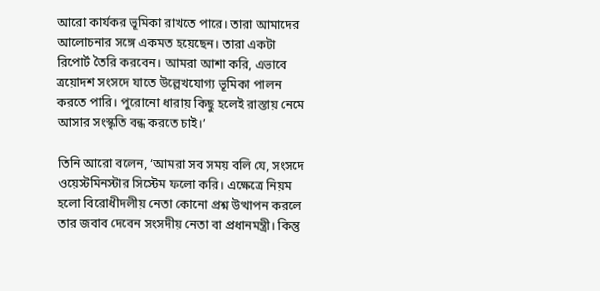আরো কার্যকর ভূমিকা রাখতে পারে। তারা আমাদের আলোচনার সঙ্গে একমত হয়েছেন। তারা একটা রিপোর্ট তৈরি করবেন। আমরা আশা করি, এভাবে ত্রয়োদশ সংসদে যাতে উল্লেখযোগ্য ভূমিকা পালন করতে পারি। পুরোনো ধারায় কিছু হলেই রাস্তায় নেমে আসার সংস্কৃতি বন্ধ করতে চাই।’

তিনি আরো বলেন, ‘আমরা সব সময় বলি যে, সংসদে ওয়েস্টমিনস্টার সিস্টেম ফলো করি। এক্ষেত্রে নিয়ম হলো বিরোধীদলীয় নেতা কোনো প্রশ্ন উত্থাপন করলে তার জবাব দেবেন সংসদীয় নেতা বা প্রধানমন্ত্রী। কিন্তু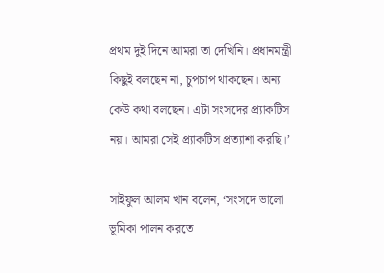প্রথম দুই দিনে আমরা তা দেখিনি। প্রধানমন্ত্রী কিছুই বলছেন না, চুপচাপ থাকছেন। অন্য কেউ কথা বলছেন। এটা সংসদের প্র্যাকটিস নয়। আমরা সেই প্র্যাকটিস প্রত্যাশা করছি।’

সাইফুল আলম খান বলেন, ‘সংসদে ভালো ভূমিকা পালন করতে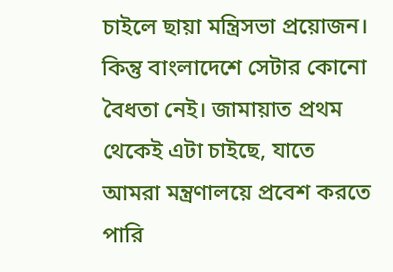চাইলে ছায়া মন্ত্রিসভা প্রয়োজন। কিন্তু বাংলাদেশে সেটার কোনো বৈধতা নেই। জামায়াত প্রথম থেকেই এটা চাইছে, যাতে আমরা মন্ত্রণালয়ে প্রবেশ করতে পারি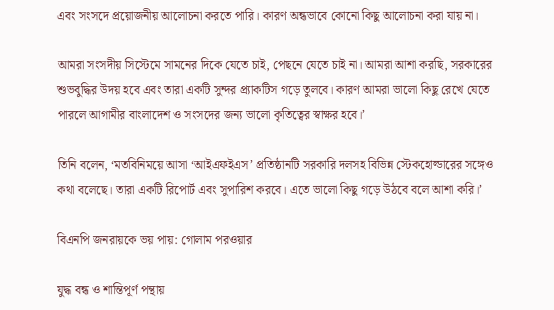এবং সংসদে প্রয়োজনীয় আলোচনা করতে পারি। কারণ অন্ধভাবে কোনো কিছু আলোচনা করা যায় না।

আমরা সংসদীয় সিস্টেমে সামনের দিকে যেতে চাই, পেছনে যেতে চাই না। আমরা আশা করছি, সরকারের শুভবুদ্ধির উদয় হবে এবং তারা একটি সুন্দর প্র্যাকটিস গড়ে তুলবে। কারণ আমরা ভালো কিছু রেখে যেতে পারলে আগামীর বাংলাদেশ ও সংসদের জন্য ভালো কৃতিত্বের স্বাক্ষর হবে।’

তিনি বলেন, ‘মতবিনিময়ে আসা ‘আইএফইএস’ প্রতিষ্ঠানটি সরকারি দলসহ বিভিন্ন স্টেকহোল্ডারের সঙ্গেও কথা বলেছে। তারা একটি রিপোর্ট এবং সুপারিশ করবে। এতে ভালো কিছু গড়ে উঠবে বলে আশা করি।’

বিএনপি জনরায়কে ভয় পায়: গোলাম পরওয়ার

যুদ্ধ বন্ধ ও শান্তিপূর্ণ পন্থায়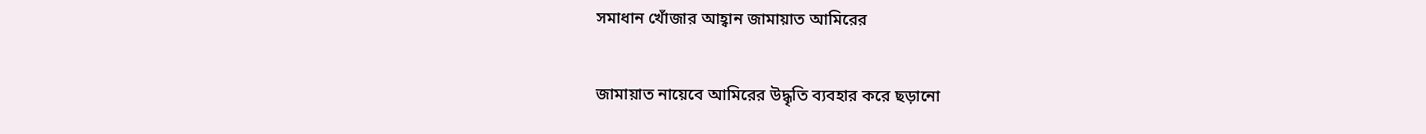সমাধান খোঁজার আহ্বান জামায়াত আমিরের

জামায়াত নায়েবে আমিরের উদ্ধৃতি ব্যবহার করে ছড়ানো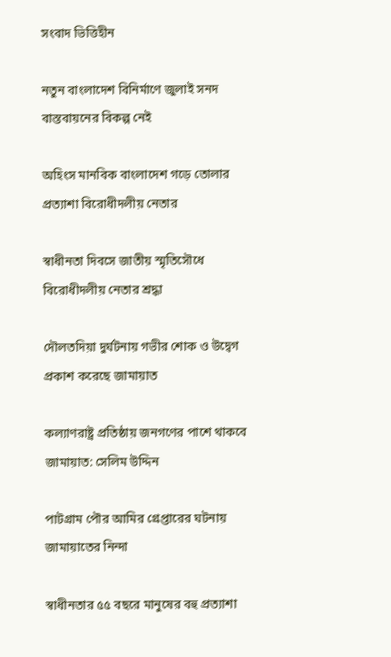সংবাদ ভিত্তিহীন

নতুন বাংলাদেশ বিনির্মাণে জুলাই সনদ বাস্তবায়নের বিকল্প নেই

অহিংস মানবিক বাংলাদেশ গড়ে তোলার প্রত্যাশা বিরোধীদলীয় নেতার

স্বাধীনতা দিবসে জাতীয় স্মৃতিসৌধে বিরোধীদলীয় নেতার শ্রদ্ধা

দৌলতদিয়া দুর্ঘটনায় গভীর শোক ও উদ্বেগ প্রকাশ করেছে জামায়াত

কল্যাণরাষ্ট্র প্রতিষ্ঠায় জনগণের পাশে থাকবে জামায়াত: সেলিম উদ্দিন

পাটগ্রাম পৌর আমির গ্রেপ্তারের ঘটনায় জামায়াতের নিন্দা

স্বাধীনতার ৫৫ বছরে মানুষের বহু প্রত্যাশা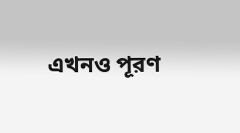এখনও পূরণ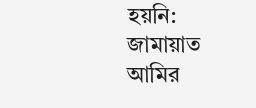হয়নি: জামায়াত আমির